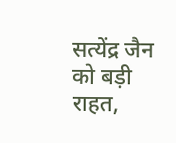सत्येंद्र जैन को बड़ी राहत,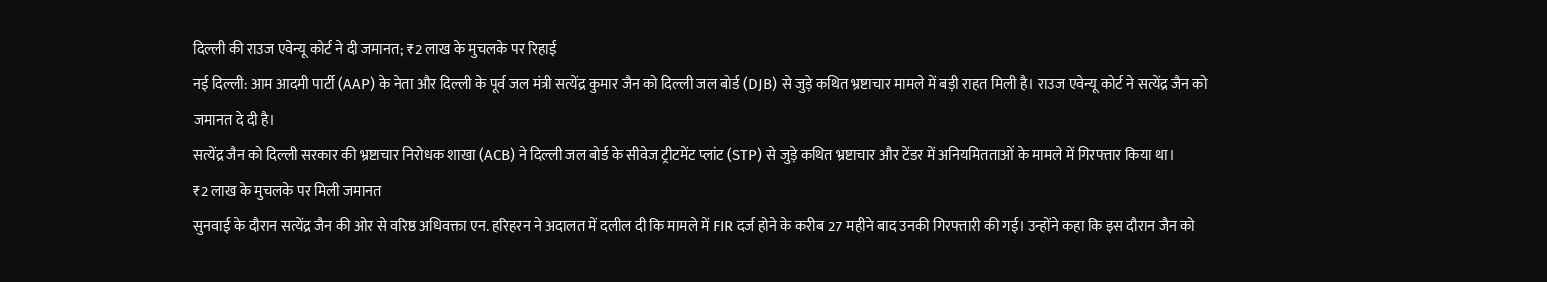दिल्ली की राउज एवेन्यू कोर्ट ने दी जमानत; ₹2 लाख के मुचलके पर रिहाई
नई दिल्ली: आम आदमी पार्टी (AAP) के नेता और दिल्ली के पूर्व जल मंत्री सत्येंद्र कुमार जैन को दिल्ली जल बोर्ड (DJB) से जुड़े कथित भ्रष्टाचार मामले में बड़ी राहत मिली है। राउज एवेन्यू कोर्ट ने सत्येंद्र जैन को जमानत दे दी है।
सत्येंद्र जैन को दिल्ली सरकार की भ्रष्टाचार निरोधक शाखा (ACB) ने दिल्ली जल बोर्ड के सीवेज ट्रीटमेंट प्लांट (STP) से जुड़े कथित भ्रष्टाचार और टेंडर में अनियमितताओं के मामले में गिरफ्तार किया था।
₹2 लाख के मुचलके पर मिली जमानत
सुनवाई के दौरान सत्येंद्र जैन की ओर से वरिष्ठ अधिवक्ता एन. हरिहरन ने अदालत में दलील दी कि मामले में FIR दर्ज होने के करीब 27 महीने बाद उनकी गिरफ्तारी की गई। उन्होंने कहा कि इस दौरान जैन को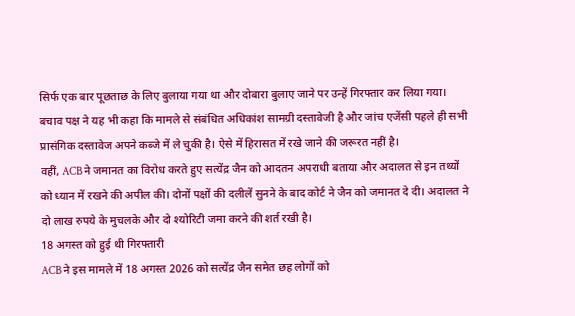सिर्फ एक बार पूछताछ के लिए बुलाया गया था और दोबारा बुलाए जाने पर उन्हें गिरफ्तार कर लिया गया।
बचाव पक्ष ने यह भी कहा कि मामले से संबंधित अधिकांश सामग्री दस्तावेजी है और जांच एजेंसी पहले ही सभी प्रासंगिक दस्तावेज अपने कब्जे में ले चुकी है। ऐसे में हिरासत में रखे जाने की जरूरत नहीं है।
वहीं, ACB ने जमानत का विरोध करते हुए सत्येंद्र जैन को आदतन अपराधी बताया और अदालत से इन तथ्यों को ध्यान में रखने की अपील की। दोनों पक्षों की दलीलें सुनने के बाद कोर्ट ने जैन को जमानत दे दी। अदालत ने दो लाख रुपये के मुचलके और दो श्योरिटी जमा करने की शर्त रखी है।
18 अगस्त को हुई थी गिरफ्तारी
ACB ने इस मामले में 18 अगस्त 2026 को सत्येंद्र जैन समेत छह लोगों को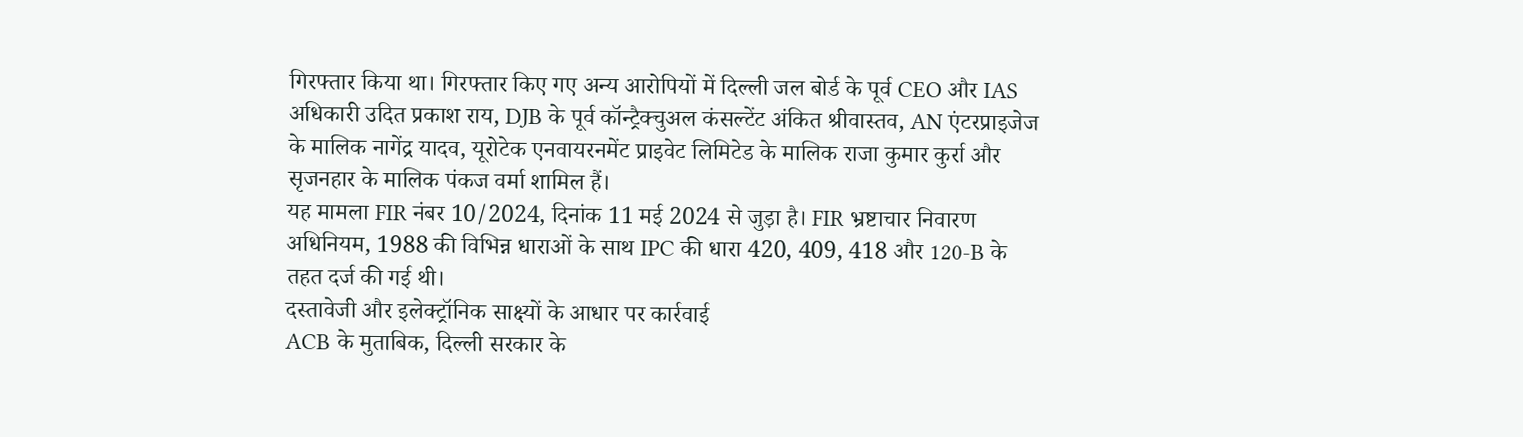गिरफ्तार किया था। गिरफ्तार किए गए अन्य आरोपियों में दिल्ली जल बोर्ड के पूर्व CEO और IAS अधिकारी उदित प्रकाश राय, DJB के पूर्व कॉन्ट्रैक्चुअल कंसल्टेंट अंकित श्रीवास्तव, AN एंटरप्राइजेज के मालिक नागेंद्र यादव, यूरोटेक एनवायरनमेंट प्राइवेट लिमिटेड के मालिक राजा कुमार कुर्रा और सृजनहार के मालिक पंकज वर्मा शामिल हैं।
यह मामला FIR नंबर 10/2024, दिनांक 11 मई 2024 से जुड़ा है। FIR भ्रष्टाचार निवारण अधिनियम, 1988 की विभिन्न धाराओं के साथ IPC की धारा 420, 409, 418 और 120-B के तहत दर्ज की गई थी।
दस्तावेजी और इलेक्ट्रॉनिक साक्ष्यों के आधार पर कार्रवाई
ACB के मुताबिक, दिल्ली सरकार के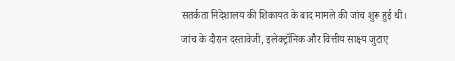सतर्कता निदेशालय की शिकायत के बाद मामले की जांच शुरू हुई थी। जांच के दौरान दस्तावेजी, इलेक्ट्रॉनिक और वित्तीय साक्ष्य जुटाए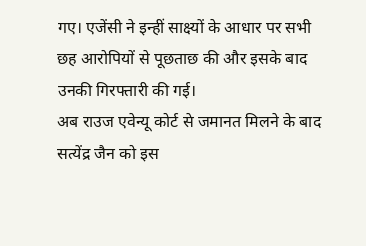गए। एजेंसी ने इन्हीं साक्ष्यों के आधार पर सभी छह आरोपियों से पूछताछ की और इसके बाद उनकी गिरफ्तारी की गई।
अब राउज एवेन्यू कोर्ट से जमानत मिलने के बाद सत्येंद्र जैन को इस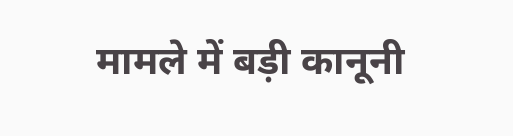मामले में बड़ी कानूनी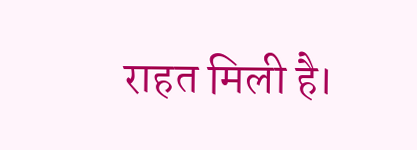राहत मिली है।